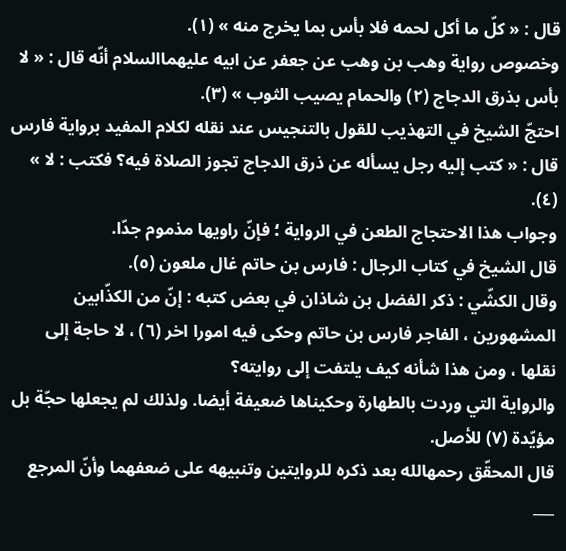قال : « كلّ ما أكل لحمه فلا بأس بما يخرج منه » (١).
وخصوص رواية وهب بن وهب عن جعفر عن ابيه عليهماالسلام أنّه قال : « لا بأس بذرق الدجاج (٢) والحمام يصيب الثوب » (٣).
احتجّ الشيخ في التهذيب للقول بالتنجيس عند نقله لكلام المفيد برواية فارس قال : « كتب إليه رجل يسأله عن ذرق الدجاج تجوز الصلاة فيه؟ فكتب : لا » (٤).
وجواب هذا الاحتجاج الطعن في الرواية ؛ فإنّ راويها مذموم جدّا.
قال الشيخ في كتاب الرجال : فارس بن حاتم غال ملعون (٥).
وقال الكشّي : ذكر الفضل بن شاذان في بعض كتبه : إنّ من الكذّابين المشهورين ، الفاجر فارس بن حاتم وحكى فيه امورا اخر (٦) ، لا حاجة إلى نقلها ، ومن هذا شأنه كيف يلتفت إلى روايته؟
والرواية التي وردت بالطهارة وحكيناها ضعيفة أيضا. ولذلك لم يجعلها حجّة بل مؤيّدة (٧) للأصل.
قال المحقّق رحمهالله بعد ذكره للروايتين وتنبيهه على ضعفهما وأنّ المرجع
___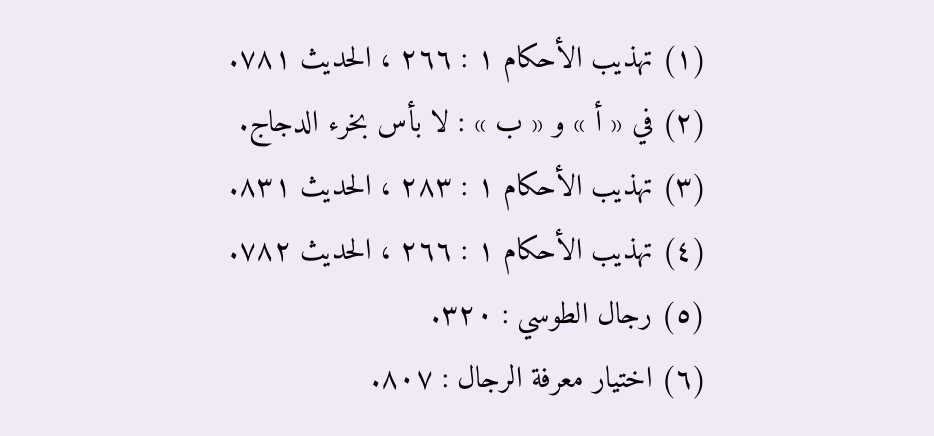(١) تهذيب الأحكام ١ : ٢٦٦ ، الحديث ٧٨١.
(٢) في « أ » و « ب » : لا بأس بخرء الدجاج.
(٣) تهذيب الأحكام ١ : ٢٨٣ ، الحديث ٨٣١.
(٤) تهذيب الأحكام ١ : ٢٦٦ ، الحديث ٧٨٢.
(٥) رجال الطوسي : ٣٢٠.
(٦) اختيار معرفة الرجال : ٨٠٧.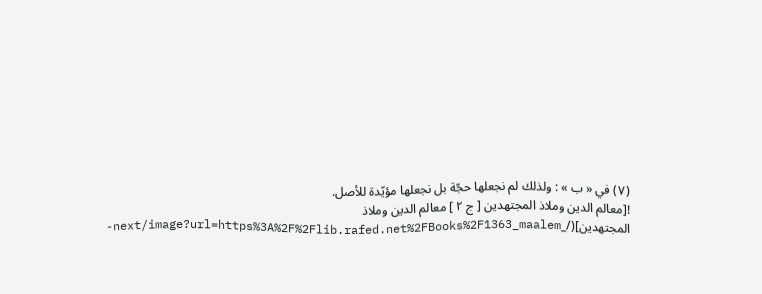(٧) في « ب » : ولذلك لم نجعلها حجّة بل نجعلها مؤيّدة للأصل.
![معالم الدين وملاذ المجتهدين [ ج ٢ ] معالم الدين وملاذ المجتهدين](/_next/image?url=https%3A%2F%2Flib.rafed.net%2FBooks%2F1363_maalem-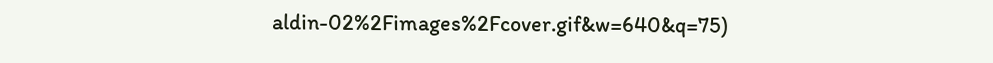aldin-02%2Fimages%2Fcover.gif&w=640&q=75)